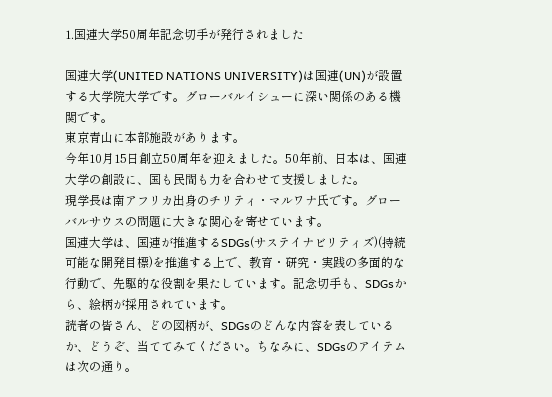1.国連大学50周年記念切手が発行されました

国連大学(UNITED NATIONS UNIVERSITY)は国連(UN)が設置する大学院大学です。グローバルイシューに深い関係のある機関です。
東京青山に本部施設があります。
今年10月15日創立50周年を迎えました。50年前、日本は、国連大学の創設に、国も民間も力を合わせて支援しました。
現学長は南アフリカ出身のチリティ・マルワナ氏です。グローバルサウスの問題に大きな関心を寄せています。
国連大学は、国連が推進するSDGs(サステイナビリティズ)(持続可能な開発目標)を推進する上で、教育・研究・実践の多面的な行動で、先駆的な役割を果たしています。記念切手も、SDGsから、絵柄が採用されています。
読者の皆さん、どの図柄が、SDGsのどんな内容を表しているか、どうぞ、当ててみてください。ちなみに、SDGsのアイテムは次の通り。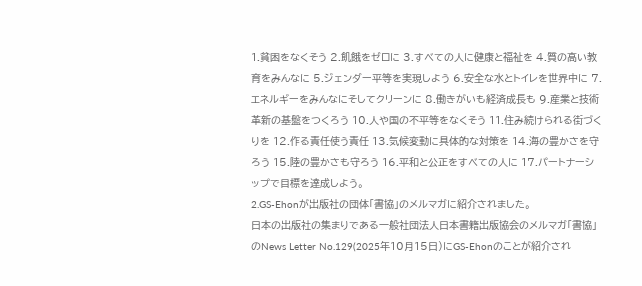1.貧困をなくそう 2.飢餓をゼロに 3.すべての人に健康と福祉を 4.質の高い教育をみんなに 5.ジェンダー平等を実現しよう 6.安全な水とトイレを世界中に 7.エネルギーをみんなにそしてクリーンに 8.働きがいも経済成長も 9.産業と技術革新の基盤をつくろう 10.人や国の不平等をなくそう 11.住み続けられる街づくりを 12.作る責任使う責任 13.気候変動に具体的な対策を 14.海の豊かさを守ろう 15.陸の豊かさも守ろう 16.平和と公正をすべての人に 17.パートナーシップで目標を達成しよう。
2.GS-Ehonが出版社の団体「書協」のメルマガに紹介されました。
日本の出版社の集まりである一般社団法人日本書籍出版協会のメルマガ「書協」のNews Letter No.129(2025年10月15日)にGS-Ehonのことが紹介され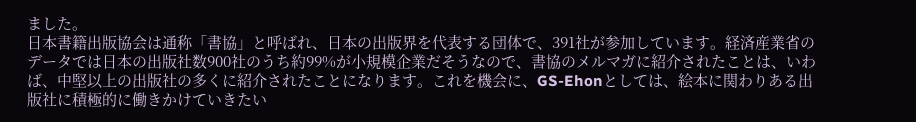ました。
日本書籍出版協会は通称「書協」と呼ばれ、日本の出版界を代表する団体で、391社が参加しています。経済産業省のデータでは日本の出版社数900社のうち約99%が小規模企業だそうなので、書協のメルマガに紹介されたことは、いわば、中堅以上の出版社の多くに紹介されたことになります。これを機会に、GS-Ehonとしては、絵本に関わりある出版社に積極的に働きかけていきたい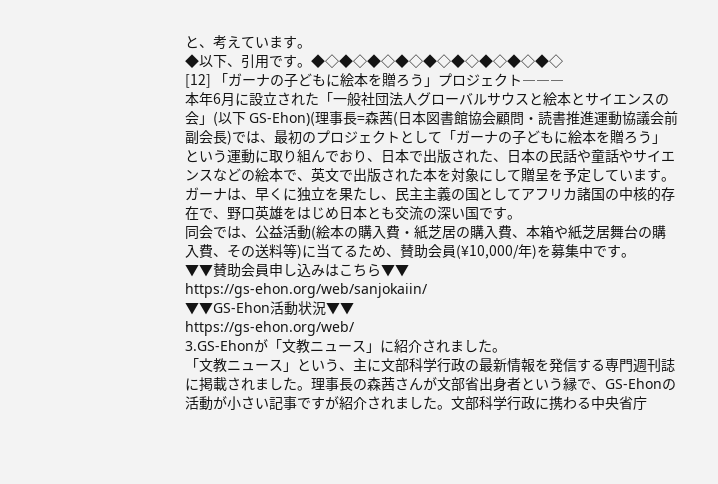と、考えています。
◆以下、引用です。◆◇◆◇◆◇◆◇◆◇◆◇◆◇◆◇◆◇
[12] 「ガーナの子どもに絵本を贈ろう」プロジェクト―――
本年6月に設立された「一般社団法人グローバルサウスと絵本とサイエンスの会」(以下 GS-Ehon)(理事長=森茜(日本図書館協会顧問・読書推進運動協議会前副会長)では、最初のプロジェクトとして「ガーナの子どもに絵本を贈ろう」という運動に取り組んでおり、日本で出版された、日本の民話や童話やサイエンスなどの絵本で、英文で出版された本を対象にして贈呈を予定しています。
ガーナは、早くに独立を果たし、民主主義の国としてアフリカ諸国の中核的存在で、野口英雄をはじめ日本とも交流の深い国です。
同会では、公益活動(絵本の購入費・紙芝居の購入費、本箱や紙芝居舞台の購入費、その送料等)に当てるため、賛助会員(¥10,000/年)を募集中です。
▼▼賛助会員申し込みはこちら▼▼
https://gs-ehon.org/web/sanjokaiin/
▼▼GS-Ehon活動状況▼▼
https://gs-ehon.org/web/
3.GS-Ehonが「文教ニュース」に紹介されました。
「文教ニュース」という、主に文部科学行政の最新情報を発信する専門週刊誌に掲載されました。理事長の森茜さんが文部省出身者という縁で、GS-Ehonの活動が小さい記事ですが紹介されました。文部科学行政に携わる中央省庁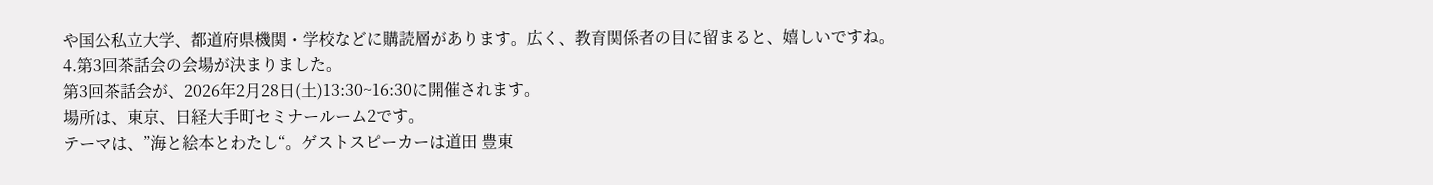や国公私立大学、都道府県機関・学校などに購読層があります。広く、教育関係者の目に留まると、嬉しいですね。
4.第3回茶話会の会場が決まりました。
第3回茶話会が、2026年2月28日(土)13:30~16:30に開催されます。
場所は、東京、日経大手町セミナールーム2です。
テーマは、”海と絵本とわたし“。ゲストスピーカーは道田 豊東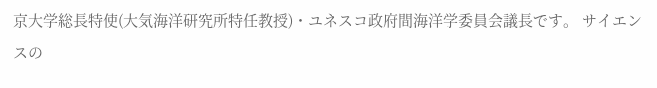京大学総長特使(大気海洋研究所特任教授)・ユネスコ政府間海洋学委員会議長です。 サイエンスの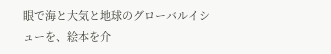眼で海と大気と地球のグローバルイシューを、絵本を介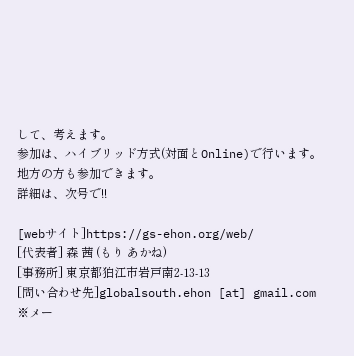して、考えます。
参加は、ハイブリッド方式(対面とOnline)で行います。地方の方も参加できます。
詳細は、次号で!!

[webサイト]https://gs-ehon.org/web/
[代表者] 森 茜 (もり あかね)
[事務所] 東京都狛江市岩戸南2-13-13
[問い合わせ先]globalsouth.ehon [at] gmail.com
※メー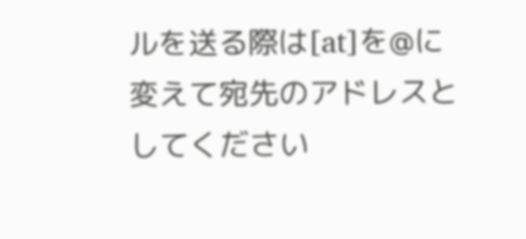ルを送る際は[at]を@に変えて宛先のアドレスとしてください